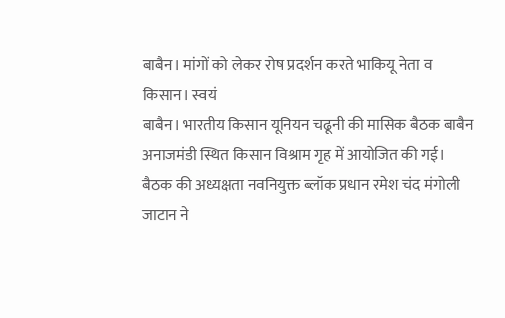बाबैन। मांगों को लेकर रोष प्रदर्शन करते भाकियू नेता व किसान। स्वयं
बाबैन। भारतीय किसान यूनियन चढूनी की मासिक बैठक बाबैन अनाजमंडी स्थित किसान विश्राम गृह में आयोजित की गई। बैठक की अध्यक्षता नवनियुक्त ब्लॉक प्रधान रमेश चंद मंगोली जाटान ने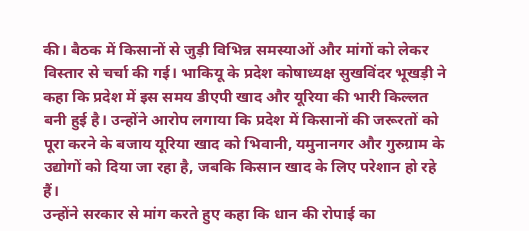की। बैठक में किसानों से जुड़ी विभिन्न समस्याओं और मांगों को लेकर विस्तार से चर्चा की गई। भाकियू के प्रदेश कोषाध्यक्ष सुखविंदर भूखड़ी ने कहा कि प्रदेश में इस समय डीएपी खाद और यूरिया की भारी किल्लत बनी हुई है। उन्होंने आरोप लगाया कि प्रदेश में किसानों की जरूरतों को पूरा करने के बजाय यूरिया खाद को भिवानी, यमुनानगर और गुरुग्राम के उद्योगों को दिया जा रहा है, जबकि किसान खाद के लिए परेशान हो रहे हैं।
उन्होंने सरकार से मांग करते हुए कहा कि धान की रोपाई का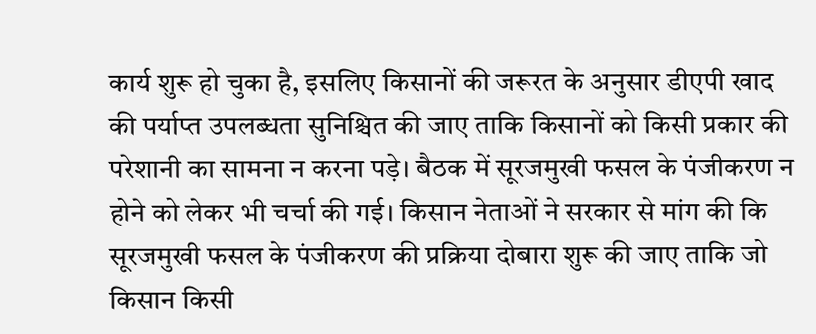कार्य शुरू हो चुका है, इसलिए किसानों की जरूरत के अनुसार डीएपी खाद की पर्याप्त उपलब्धता सुनिश्चित की जाए ताकि किसानों को किसी प्रकार की परेशानी का सामना न करना पड़े। बैठक में सूरजमुखी फसल के पंजीकरण न होने को लेकर भी चर्चा की गई। किसान नेताओं ने सरकार से मांग की कि सूरजमुखी फसल के पंजीकरण की प्रक्रिया दोबारा शुरू की जाए ताकि जो किसान किसी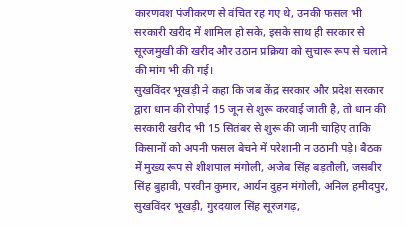कारणवश पंजीकरण से वंचित रह गए थे, उनकी फसल भी सरकारी खरीद में शामिल हो सके, इसके साथ ही सरकार से सूरजमुखी की खरीद और उठान प्रक्रिया को सुचारू रूप से चलाने की मांग भी की गई।
सुखविंदर भूखड़ी ने कहा कि जब केंद्र सरकार और प्रदेश सरकार द्वारा धान की रोपाई 15 जून से शुरू करवाई जाती है, तो धान की सरकारी खरीद भी 15 सितंबर से शुरू की जानी चाहिए ताकि किसानों को अपनी फसल बेचने में परेशानी न उठानी पड़े। बैठक में मुख्य रूप से शीशपाल मंगोली, अजेब सिंह बड़तौली, जसबीर सिंह बुहावी, परवीन कुमार, आर्यन दुहन मंगोली, अनिल हमीदपुर, सुखविंदर भूखड़ी, गुरदयाल सिंह सूरजगढ़,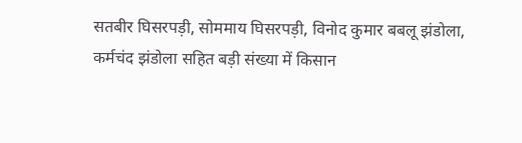सतबीर घिसरपड़ी, सोममाय घिसरपड़ी, विनोद कुमार बबलू झंडोला, कर्मचंद झंडोला सहित बड़ी संख्या में किसान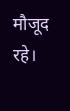मौजूद रहे।